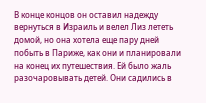В конце концов он оставил надежду вернуться в Израиль и велел Лиз лететь домой, но она хотела еще пару дней побыть в Париже, как они и планировали на конец их путешествия. Ей было жаль разочаровывать детей. Они садились в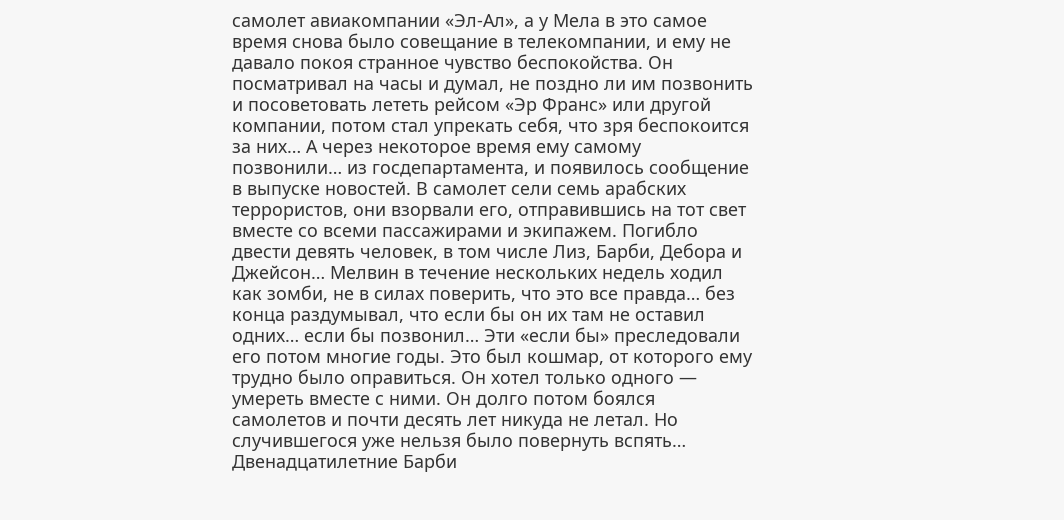самолет авиакомпании «Эл-Ал», а у Мела в это самое время снова было совещание в телекомпании, и ему не давало покоя странное чувство беспокойства. Он посматривал на часы и думал, не поздно ли им позвонить и посоветовать лететь рейсом «Эр Франс» или другой компании, потом стал упрекать себя, что зря беспокоится за них… А через некоторое время ему самому позвонили… из госдепартамента, и появилось сообщение в выпуске новостей. В самолет сели семь арабских террористов, они взорвали его, отправившись на тот свет вместе со всеми пассажирами и экипажем. Погибло двести девять человек, в том числе Лиз, Барби, Дебора и Джейсон… Мелвин в течение нескольких недель ходил как зомби, не в силах поверить, что это все правда… без конца раздумывал, что если бы он их там не оставил одних… если бы позвонил… Эти «если бы» преследовали его потом многие годы. Это был кошмар, от которого ему трудно было оправиться. Он хотел только одного — умереть вместе с ними. Он долго потом боялся самолетов и почти десять лет никуда не летал. Но случившегося уже нельзя было повернуть вспять… Двенадцатилетние Барби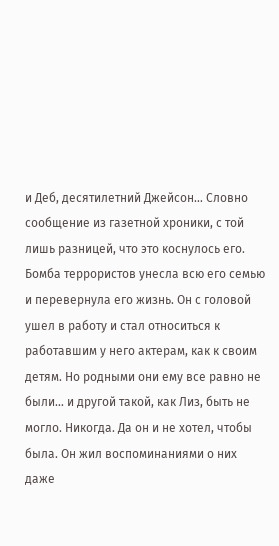и Деб, десятилетний Джейсон… Словно сообщение из газетной хроники, с той лишь разницей, что это коснулось его.
Бомба террористов унесла всю его семью и перевернула его жизнь. Он с головой ушел в работу и стал относиться к работавшим у него актерам, как к своим детям. Но родными они ему все равно не были… и другой такой, как Лиз, быть не могло. Никогда. Да он и не хотел, чтобы была. Он жил воспоминаниями о них даже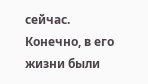сейчас. Конечно, в его жизни были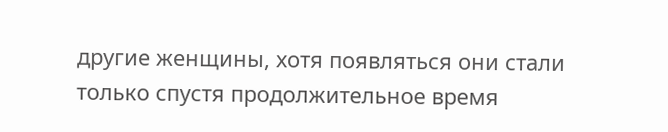другие женщины, хотя появляться они стали только спустя продолжительное время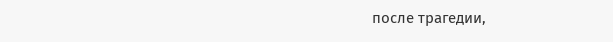после трагедии,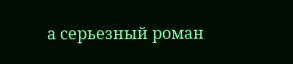а серьезный роман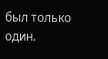был только один.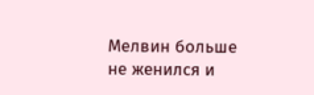Мелвин больше не женился и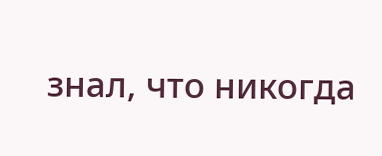знал, что никогда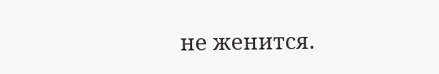не женится.